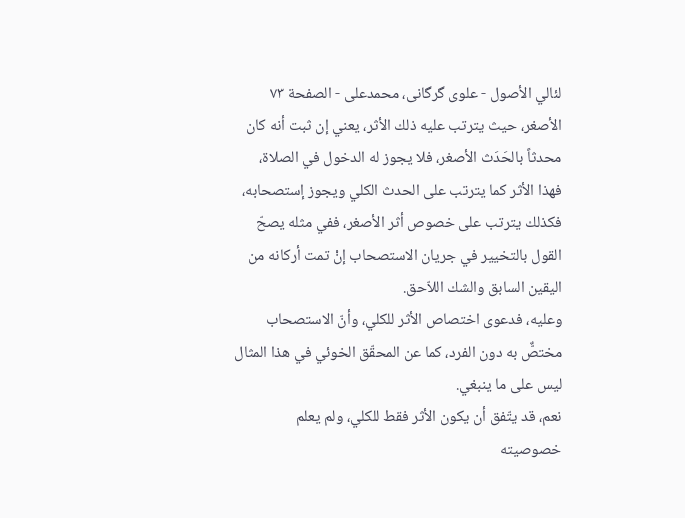لئالي الأصول - علوی گرگانی، محمدعلی - الصفحة ٧٣
الأصغر، حيث يترتب عليه ذلك الأثر، يعني إن ثبت أنه كان محدثاً بالحَدَث الأصغر، فلا يجوز له الدخول في الصلاة، فهذا الأثر كما يترتب على الحدث الكلي ويجوز إستصحابه، فكذلك يترتب على خصوص أثر الأصغر، ففي مثله يصحّ القول بالتخيير في جريان الاستصحاب إنْ تمت أركانه من اليقين السابق والشك اللاّحق.
وعليه، فدعوى اختصاص الأثر للكلي، وأنّ الاستصحاب مختصٌّ به دون الفرد، كما عن المحقّق الخوئي في هذا المثال ليس على ما ينبغي.
نعم، قد يتّفق أن يكون الأثر فقط للكلي، ولم يعلم خصوصيته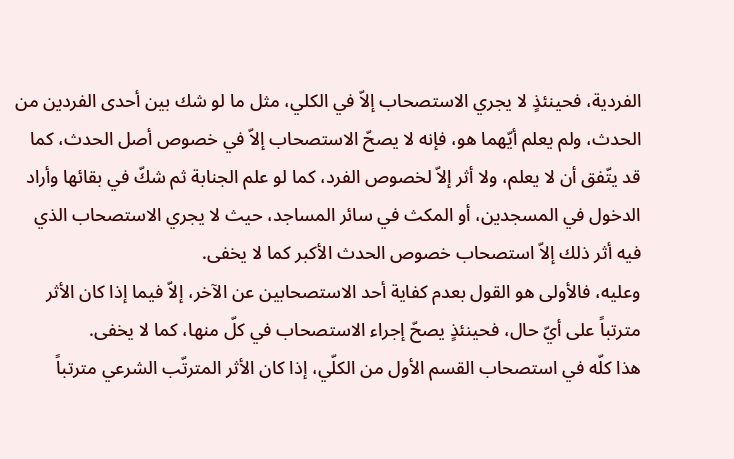الفردية، فحينئذٍ لا يجري الاستصحاب إلاّ في الكلي، مثل ما لو شك بين أحدى الفردين من الحدث، ولم يعلم أيّهما هو، فإنه لا يصحّ الاستصحاب إلاّ في خصوص أصل الحدث، كما قد يتّفق أن لا يعلم، ولا أثر إلاّ لخصوص الفرد، كما لو علم الجنابة ثم شكّ في بقائها وأراد الدخول في المسجدين، أو المكث في سائر المساجد، حيث لا يجري الاستصحاب الذي فيه أثر ذلك إلاّ استصحاب خصوص الحدث الأكبر كما لا يخفى.
وعليه، فالأولى هو القول بعدم كفاية أحد الاستصحابين عن الآخر، إلاّ فيما إذا كان الأثر مترتباً على أيّ حال، فحينئذٍ يصحّ إجراء الاستصحاب في كلّ منها، كما لا يخفى.
هذا كلّه في استصحاب القسم الأول من الكلّي، إذا كان الأثر المترتّب الشرعي مترتباً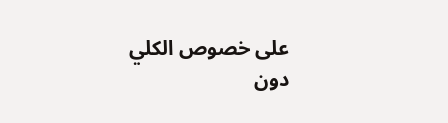على خصوص الكلي دون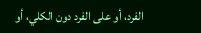الفرد، أو على الفرد دون الكلي، أو